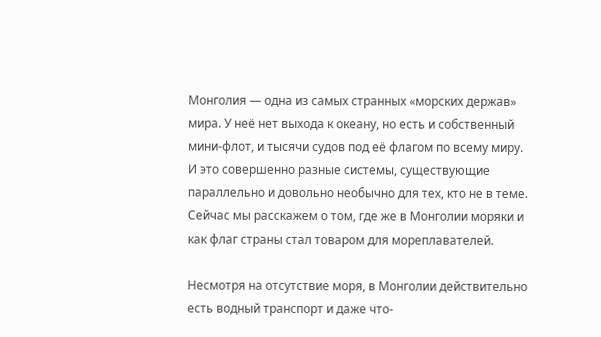Монголия — одна из самых странных «морских держав» мира. У неё нет выхода к океану, но есть и собственный мини-флот, и тысячи судов под её флагом по всему миру. И это совершенно разные системы, существующие параллельно и довольно необычно для тех, кто не в теме. Сейчас мы расскажем о том, где же в Монголии моряки и как флаг страны стал товаром для мореплавателей.

Несмотря на отсутствие моря, в Монголии действительно есть водный транспорт и даже что-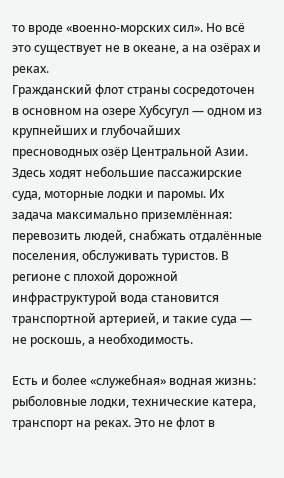то вроде «военно-морских сил». Но всё это существует не в океане, а на озёрах и реках.
Гражданский флот страны сосредоточен в основном на озере Хубсугул — одном из крупнейших и глубочайших пресноводных озёр Центральной Азии. Здесь ходят небольшие пассажирские суда, моторные лодки и паромы. Их задача максимально приземлённая: перевозить людей, снабжать отдалённые поселения, обслуживать туристов. В регионе с плохой дорожной инфраструктурой вода становится транспортной артерией, и такие суда — не роскошь, а необходимость.

Есть и более «служебная» водная жизнь: рыболовные лодки, технические катера, транспорт на реках. Это не флот в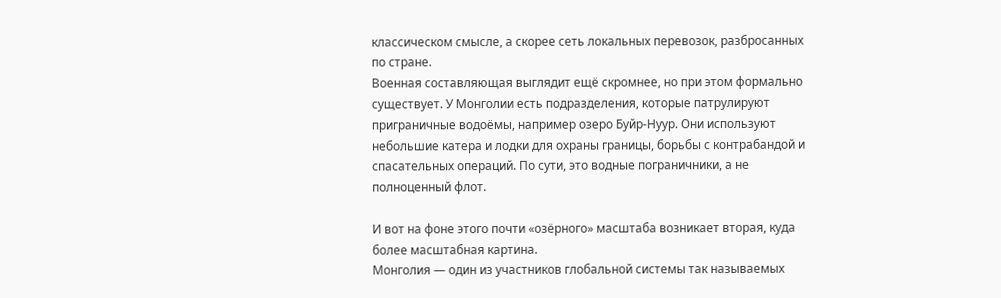классическом смысле, а скорее сеть локальных перевозок, разбросанных по стране.
Военная составляющая выглядит ещё скромнее, но при этом формально существует. У Монголии есть подразделения, которые патрулируют приграничные водоёмы, например озеро Буйр-Нуур. Они используют небольшие катера и лодки для охраны границы, борьбы с контрабандой и спасательных операций. По сути, это водные пограничники, а не полноценный флот.

И вот на фоне этого почти «озёрного» масштаба возникает вторая, куда более масштабная картина.
Монголия — один из участников глобальной системы так называемых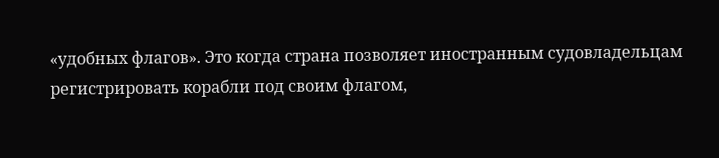«удобных флагов». Это когда страна позволяет иностранным судовладельцам регистрировать корабли под своим флагом,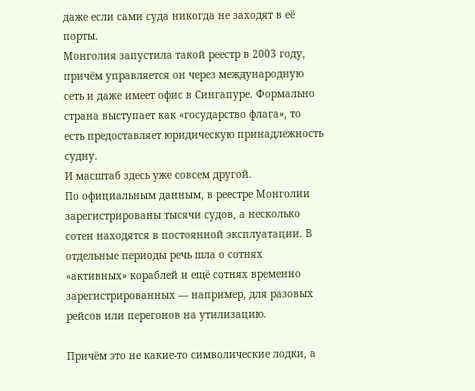даже если сами суда никогда не заходят в её порты.
Монголия запустила такой реестр в 2003 году, причём управляется он через международную сеть и даже имеет офис в Сингапуре. Формально страна выступает как «государство флага», то есть предоставляет юридическую принадлежность судну.
И масштаб здесь уже совсем другой.
По официальным данным, в реестре Монголии зарегистрированы тысячи судов, а несколько сотен находятся в постоянной эксплуатации. В отдельные периоды речь шла о сотнях «активных» кораблей и ещё сотнях временно зарегистрированных — например, для разовых рейсов или перегонов на утилизацию.

Причём это не какие-то символические лодки, а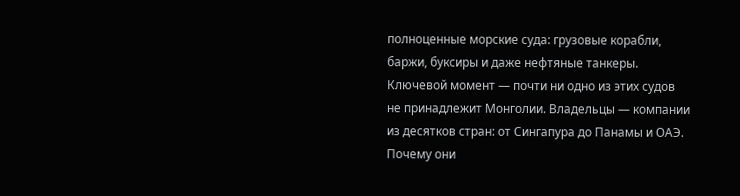полноценные морские суда: грузовые корабли, баржи, буксиры и даже нефтяные танкеры.
Ключевой момент — почти ни одно из этих судов не принадлежит Монголии. Владельцы — компании из десятков стран: от Сингапура до Панамы и ОАЭ.
Почему они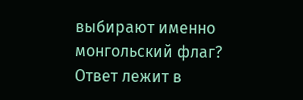выбирают именно монгольский флаг?
Ответ лежит в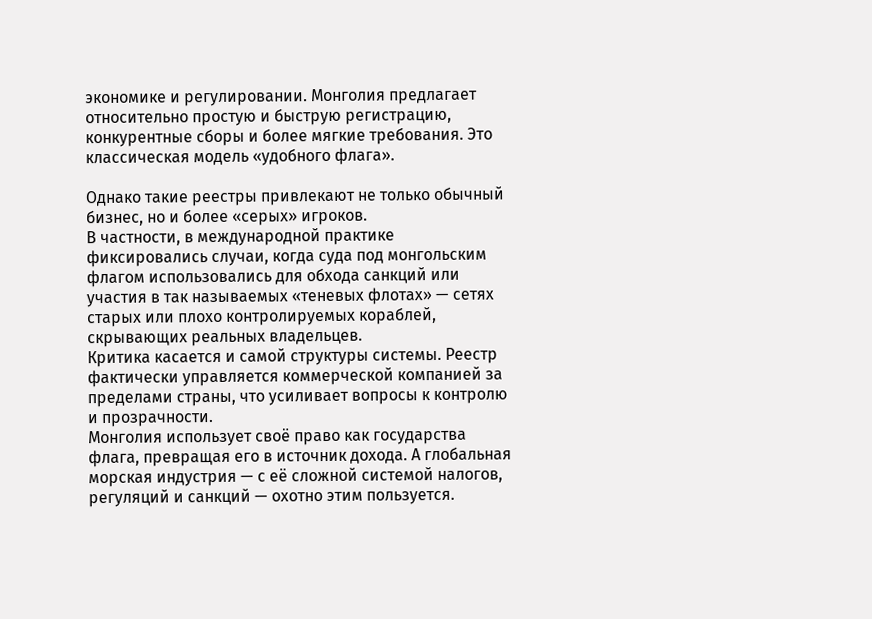экономике и регулировании. Монголия предлагает относительно простую и быструю регистрацию, конкурентные сборы и более мягкие требования. Это классическая модель «удобного флага».

Однако такие реестры привлекают не только обычный бизнес, но и более «серых» игроков.
В частности, в международной практике фиксировались случаи, когда суда под монгольским флагом использовались для обхода санкций или участия в так называемых «теневых флотах» — сетях старых или плохо контролируемых кораблей, скрывающих реальных владельцев.
Критика касается и самой структуры системы. Реестр фактически управляется коммерческой компанией за пределами страны, что усиливает вопросы к контролю и прозрачности.
Монголия использует своё право как государства флага, превращая его в источник дохода. А глобальная морская индустрия — с её сложной системой налогов, регуляций и санкций — охотно этим пользуется.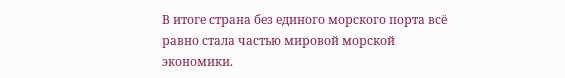В итоге страна без единого морского порта всё равно стала частью мировой морской экономики.